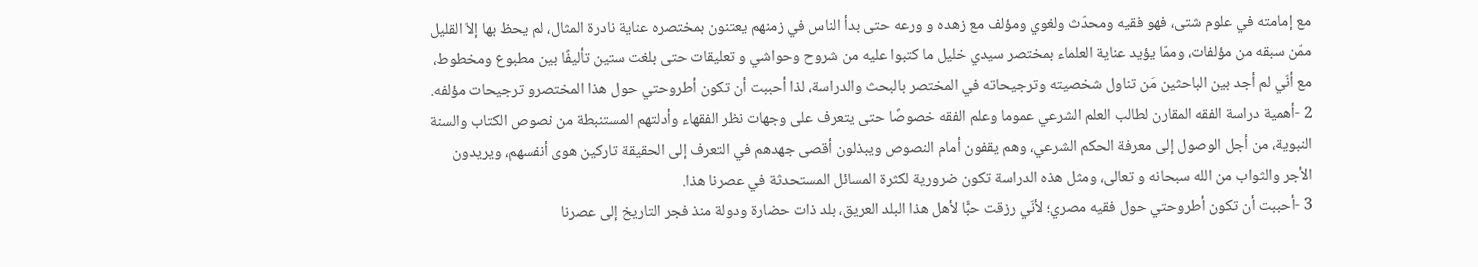مع إمامته في علوم شتى، فهو فقيه ومحدّث ولغوي ومؤلف مع زهده و ورعه حتى بدأ الناس في زمنهم يعتنون بمختصره عناية نادرة المثال، لم يحظ بها إلاّ القليل ممّن سبقه من مؤلفات، وممّا يؤيد عناية العلماء بمختصر سيدي خليل ما كتبوا عليه من شروح وحواشي و تعليقات حتى بلغت ستين تأليفًا بين مطبوع ومخطوط، مع أنّي لم أجد بين الباحثين مَن تناول شخصيته وترجيحاته في المختصر بالبحث والدراسة، لذا أحببت أن تكون أطروحتي حول هذا المختصرو ترجيحات مؤلفه.
2 -أهمية دراسة الفقه المقارن لطالب العلم الشرعي عموما وعلم الفقه خصوصًا حتى يتعرف على وجهات نظر الفقهاء وأدلتهم المستنبطة من نصوص الكتاب والسنة النبوية، من أجل الوصول إلى معرفة الحكم الشرعي، وهم يقفون أمام النصوص ويبذلون أقصى جهدهم في التعرف إلى الحقيقة تاركين هوى أنفسهم، ويريدون الأجر والثواب من الله سبحانه و تعالى، ومثل هذه الدراسة تكون ضرورية لكثرة المسائل المستحدثة في عصرنا هذا.
3 -أحببت أن تكون أطروحتي حول فقيه مصري؛ لأنّي رزقت حبًّا لأهل هذا البلد العريق، بلد ذات حضارة ودولة منذ فجر التاريخ إلى عصرنا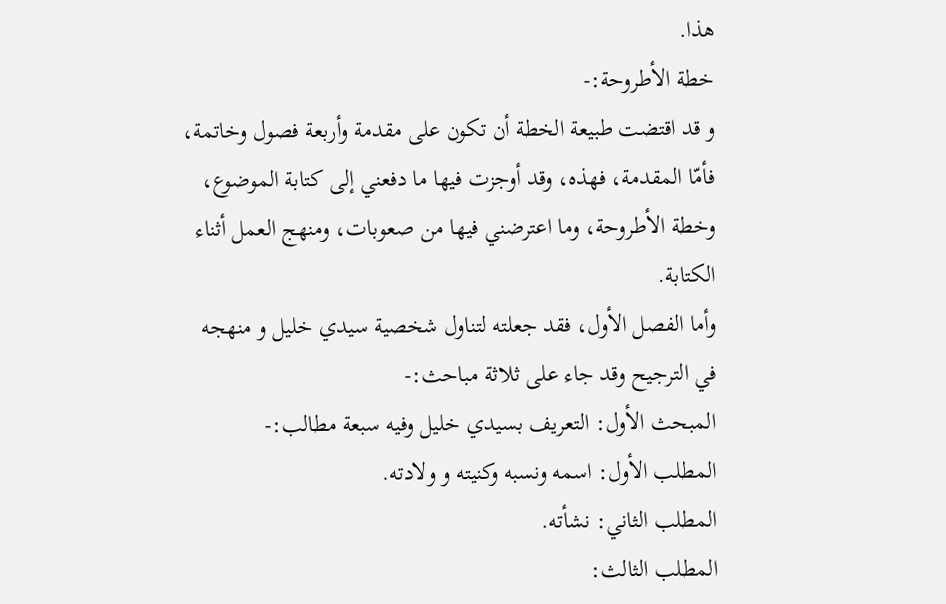هذا.
خطة الأطروحة:-
و قد اقتضت طبيعة الخطة أن تكون على مقدمة وأربعة فصول وخاتمة، فأمّا المقدمة، فهذه، وقد أوجزت فيها ما دفعني إلى كتابة الموضوع، وخطة الأطروحة، وما اعترضني فيها من صعوبات، ومنهج العمل أثناء الكتابة.
وأما الفصل الأول، فقد جعلته لتناول شخصية سيدي خليل و منهجه في الترجيح وقد جاء على ثلاثة مباحث:-
المبحث الأول: التعريف بسيدي خليل وفيه سبعة مطالب:-
المطلب الأول: اسمه ونسبه وكنيته و ولادته.
المطلب الثاني: نشأته.
المطلب الثالث: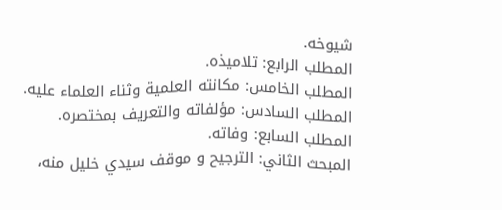شيوخه.
المطلب الرابع: تلاميذه.
المطلب الخامس: مكانته العلمية وثناء العلماء عليه.
المطلب السادس: مؤلفاته والتعريف بمختصره.
المطلب السابع: وفاته.
المبحث الثاني: الترجيح و موقف سيدي خليل منه،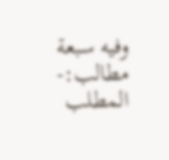وفيه سبعة مطالب:-
المطلب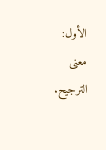الأول: معنى الترجيح.